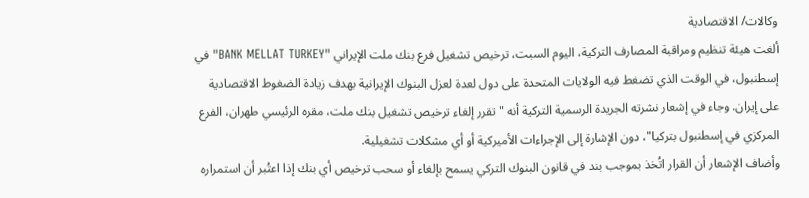وكالات/ الاقتصادية
ألغت هيئة تنظيم ومراقبة المصارف التركية، اليوم السبت، ترخيص تشغيل فرع بنك ملت الإيراني "BANK MELLAT TURKEY" في إسطنبول، في الوقت الذي تضغط فيه الولايات المتحدة على دول لعدة لعزل البنوك الإيرانية بهدف زيادة الضغوط الاقتصادية على إيران. وجاء في إشعار نشرته الجريدة الرسمية التركية أنه "تقرر إلغاء ترخيص تشغيل بنك ملت، مقره الرئيسي طهران، الفرع المركزي في إسطنبول بتركيا"، دون الإشارة إلى الإجراءات الأميركية أو أي مشكلات تشغيلية.
وأضاف الإشعار أن القرار اتُخذ بموجب بند في قانون البنوك التركي يسمح بإلغاء أو سحب ترخيص أي بنك إذا اعتُبر أن استمراره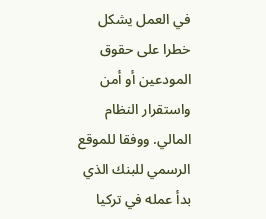في العمل يشكل خطرا على حقوق المودعين أو أمن واستقرار النظام المالي. ووفقا للموقع الرسمي للبنك الذي بدأ عمله في تركيا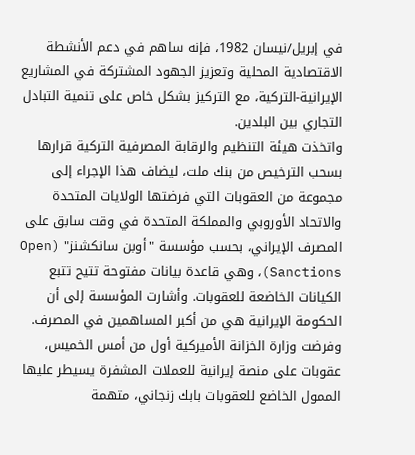في إبريل/نيسان 1982، فإنه ساهم في دعم الأنشطة الاقتصادية المحلية وتعزيز الجهود المشتركة في المشاريع الإيرانية-التركية، مع التركيز بشكل خاص على تنمية التبادل التجاري بين البلدين.
واتخذت هيئة التنظيم والرقابة المصرفية التركية قرارها بسحب الترخيص من بنك ملت، ليضاف هذا الإجراء إلى مجموعة من العقوبات التي فرضتها الولايات المتحدة والاتحاد الأوروبي والمملكة المتحدة في وقت سابق على المصرف الإيراني، بحسب مؤسسة "أوبن سانكشنز" (Open Sanctions)، وهي قاعدة بيانات مفتوحة تتيح تتبع الكيانات الخاضعة للعقوبات. وأشارت المؤسسة إلى أن الحكومة الإيرانية هي من أكبر المساهمين في المصرف.
وفرضت وزارة الخزانة الأميركية أول من أمس الخميس، عقوبات على منصة إيرانية للعملات المشفرة يسيطر عليها الممول الخاضع للعقوبات بابك زنجاني، متهمة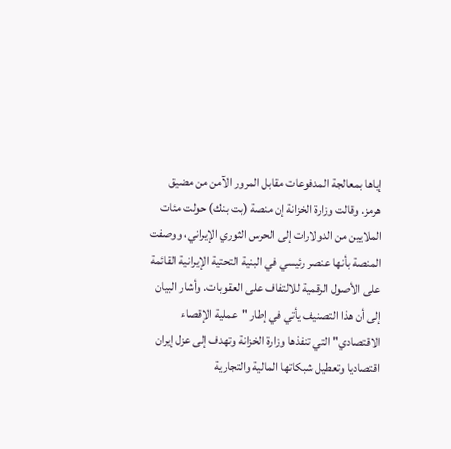إياها بمعالجة المدفوعات مقابل المرور الآمن من مضيق هرمز. وقالت وزارة الخزانة إن منصة (بت بنك) حولت مئات الملايين من الدولارات إلى الحرس الثوري الإيراني، ووصفت المنصة بأنها عنصر رئيسي في البنية التحتية الإيرانية القائمة على الأصول الرقمية للالتفاف على العقوبات. وأشار البيان إلى أن هذا التصنيف يأتي في إطار "عملية الإقصاء الاقتصادي" التي تنفذها وزارة الخزانة وتهدف إلى عزل إيران اقتصاديا وتعطيل شبكاتها المالية والتجارية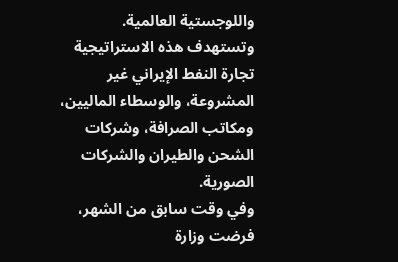واللوجستية العالمية. وتستهدف هذه الاستراتيجية تجارة النفط الإيراني غير المشروعة، والوسطاء الماليين، ومكاتب الصرافة، وشركات الشحن والطيران والشركات الصورية.
وفي وقت سابق من الشهر، فرضت وزارة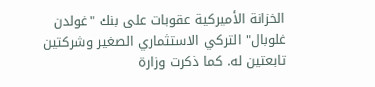الخزانة الأميركية عقوبات على بنك "غولدن غلوبال" التركي الاستثماري الصغير وشركتين تابعتين له. كما ذكرت وزارة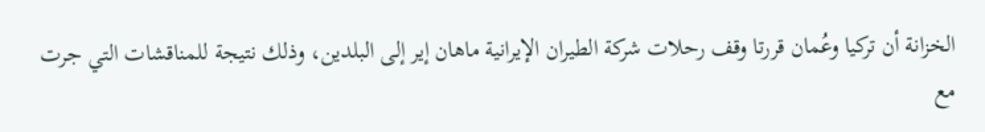الخزانة أن تركيا وعُمان قررتا وقف رحلات شركة الطيران الإيرانية ماهان إير إلى البلدين، وذلك نتيجة للمناقشات التي جرت مع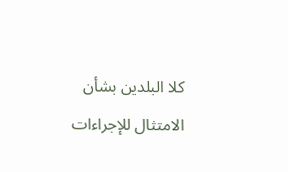كلا البلدين بشأن الامتثال للإجراءات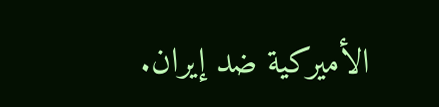الأميركية ضد إيران.